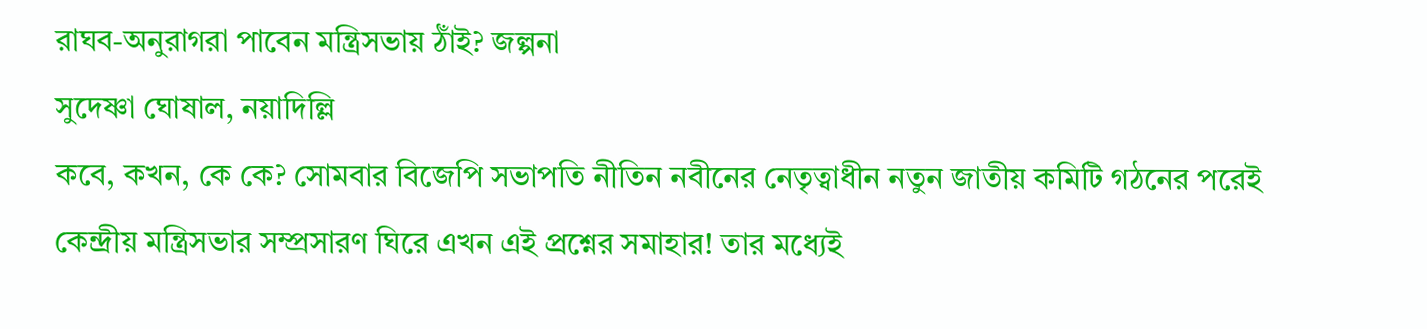রাঘব-অনুরাগরা পাবেন মন্ত্রিসভায় ঠাঁই? জল্পনা
সুদেষ্ণা ঘোষাল, নয়াদিল্লি
কবে, কখন, কে কে? সোমবার বিজেপি সভাপতি নীতিন নবীনের নেতৃত্বাধীন নতুন জাতীয় কমিটি গঠনের পরেই কেন্দ্রীয় মন্ত্রিসভার সম্প্রসারণ ঘিরে এখন এই প্রশ্নের সমাহার! তার মধ্যেই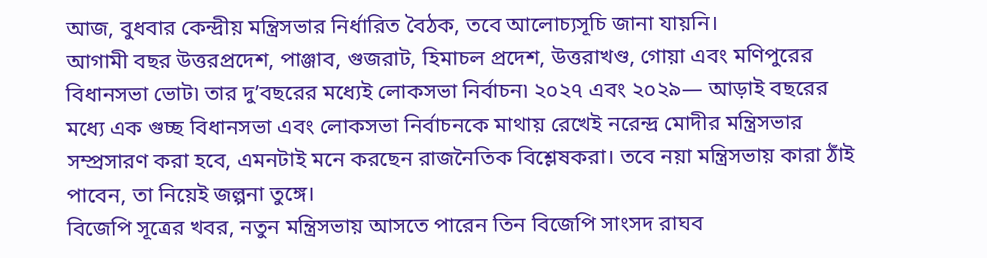আজ, বুধবার কেন্দ্রীয় মন্ত্রিসভার নির্ধারিত বৈঠক, তবে আলোচ্যসূচি জানা যায়নি।
আগামী বছর উত্তরপ্রদেশ, পাঞ্জাব, গুজরাট, হিমাচল প্রদেশ, উত্তরাখণ্ড, গোয়া এবং মণিপুরের বিধানসভা ভোট৷ তার দু’বছরের মধ্যেই লোকসভা নির্বাচন৷ ২০২৭ এবং ২০২৯— আড়াই বছরের মধ্যে এক গুচ্ছ বিধানসভা এবং লোকসভা নির্বাচনকে মাথায় রেখেই নরেন্দ্র মোদীর মন্ত্রিসভার সম্প্রসারণ করা হবে, এমনটাই মনে করছেন রাজনৈতিক বিশ্লেষকরা। তবে নয়া মন্ত্রিসভায় কারা ঠাঁই পাবেন, তা নিয়েই জল্পনা তুঙ্গে।
বিজেপি সূত্রের খবর, নতুন মন্ত্রিসভায় আসতে পারেন তিন বিজেপি সাংসদ রাঘব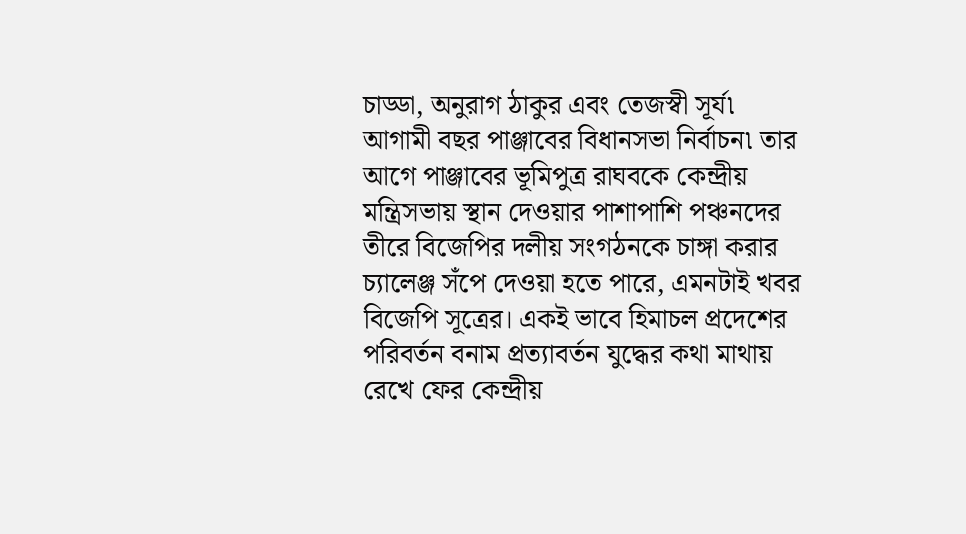চাড্ডা, অনুরাগ ঠাকুর এবং তেজস্বী সূর্য৷ আগামী বছর পাঞ্জাবের বিধানসভা নির্বাচন৷ তার আগে পাঞ্জাবের ভূমিপুত্র রাঘবকে কেন্দ্রীয় মন্ত্রিসভায় স্থান দেওয়ার পাশাপাশি পঞ্চনদের তীরে বিজেপির দলীয় সংগঠনকে চাঙ্গা করার চ্যালেঞ্জ সঁপে দেওয়া হতে পারে, এমনটাই খবর বিজেপি সূত্রের। একই ভাবে হিমাচল প্রদেশের পরিবর্তন বনাম প্রত্যাবর্তন যুদ্ধের কথা মাথায় রেখে ফের কেন্দ্রীয়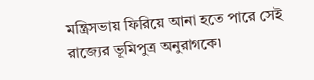মন্ত্রিসভায় ফিরিয়ে আনা হতে পারে সেই রাজ্যের ভূমিপুত্র অনুরাগকে৷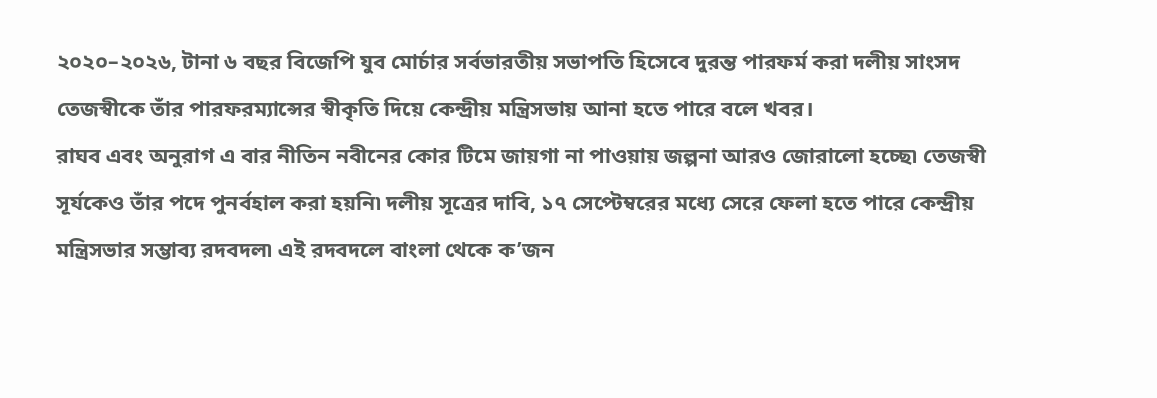২০২০–২০২৬, টানা ৬ বছর বিজেপি যুব মোর্চার সর্বভারতীয় সভাপতি হিসেবে দুরন্ত পারফর্ম করা দলীয় সাংসদ তেজস্বীকে তাঁর পারফরম্যান্সের স্বীকৃতি দিয়ে কেন্দ্রীয় মন্ত্রিসভায় আনা হতে পারে বলে খবর।
রাঘব এবং অনুরাগ এ বার নীতিন নবীনের কোর টিমে জায়গা না পাওয়ায় জল্পনা আরও জোরালো হচ্ছে৷ তেজস্বী সূর্যকেও তাঁর পদে পুনর্বহাল করা হয়নি৷ দলীয় সূত্রের দাবি, ১৭ সেপ্টেম্বরের মধ্যে সেরে ফেলা হতে পারে কেন্দ্রীয় মন্ত্রিসভার সম্ভাব্য রদবদল৷ এই রদবদলে বাংলা থেকে ক’জন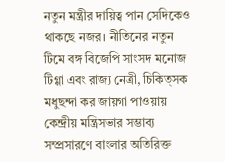নতুন মন্ত্রীর দায়িত্ব পান সেদিকেও থাকছে নজর। নীতিনের নতুন টিমে বঙ্গ বিজেপি সাংসদ মনোজ টিগ্গা এবং রাজ্য নেত্রী, চিকিত্সক মধুছন্দা কর জায়গা পাওয়ায় কেন্দ্রীয় মন্ত্রিসভার সম্ভাব্য সম্প্রসারণে বাংলার অতিরিক্ত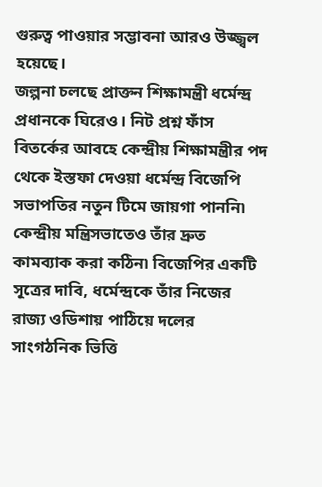গুরুত্ব পাওয়ার সম্ভাবনা আরও উজ্জ্বল হয়েছে।
জল্পনা চলছে প্রাক্তন শিক্ষামন্ত্রী ধর্মেন্দ্র প্রধানকে ঘিরেও। নিট প্রশ্ন ফাঁস বিতর্কের আবহে কেন্দ্রীয় শিক্ষামন্ত্রীর পদ থেকে ইস্তফা দেওয়া ধর্মেন্দ্র বিজেপি সভাপতির নতুন টিমে জায়গা পাননি৷ কেন্দ্রীয় মন্ত্রিসভাতেও তাঁর দ্রুত কামব্যাক করা কঠিন৷ বিজেপির একটি সূত্রের দাবি, ধর্মেন্দ্রকে তাঁর নিজের রাজ্য ওডিশায় পাঠিয়ে দলের সাংগঠনিক ভিত্তি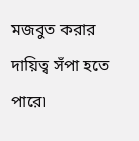মজবুত করার দায়িত্ব সঁপা হতে পারে৷